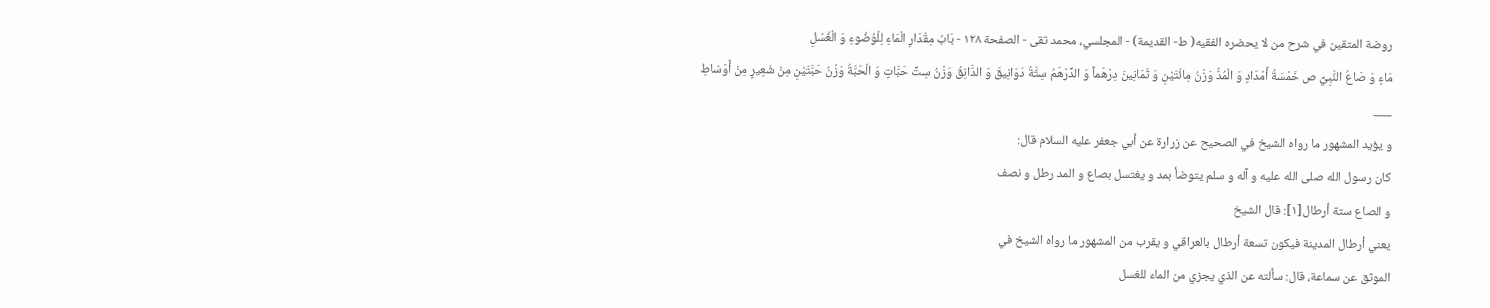روضة المتقين في شرح من لا يحضره الفقيه( ط- القديمة) - المجلسي، محمد تقى - الصفحة ١٢٨ - بَابُ مِقْدَارِ الْمَاءِ لِلْوُضُوءِ وَ الْغُسْلِ
مَاءٍ وَ صَاعُ النَّبِيِّ ص خَمْسَةُ أَمْدَادٍ وَ الْمُدُّ وَزْنُ مِائَتَيْنِ وَ ثَمَانِينَ دِرْهَماً وَ الدِّرْهَمُ سِتَّةُ دَوَانِيقَ وَ الدَّانِقُ وَزْنُ سِتِّ حَبَّاتٍ وَ الْحَبَّةُ وَزْنُ حَبَّتَيْنِ مِنْ شَعِيرٍ مِنْ أَوْسَاطِ
___
و يؤيد المشهور ما رواه الشيخ في الصحيح عن زرارة عن أبي جعفر عليه السلام قال:
كان رسول الله صلى الله عليه و آله و سلم يتوضأ بمد و يغتسل بصاع و المد رطل و نصف
و الصاع ستة أرطال[١]: قال الشيخ
يعني أرطال المدينة فيكون تسعة أرطال بالعراقي و يقرب من المشهور ما رواه الشيخ في
الموثق عن سماعة، قال: سألته عن الذي يجزي من الماء للغسل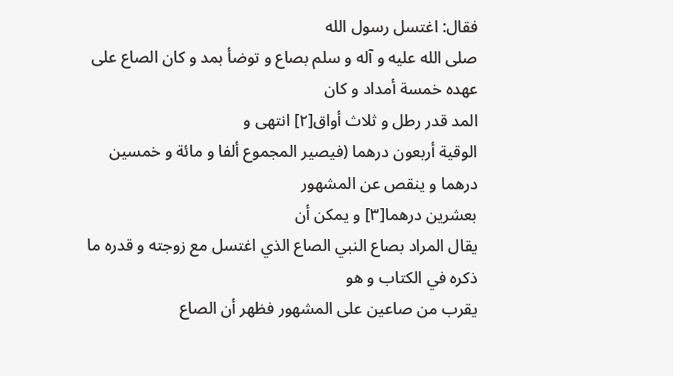فقال: اغتسل رسول الله
صلى الله عليه و آله و سلم بصاع و توضأ بمد و كان الصاع على عهده خمسة أمداد و كان
المد قدر رطل و ثلاث أواق[٢] انتهى و
الوقية أربعون درهما (فيصير المجموع ألفا و مائة و خمسين درهما و ينقص عن المشهور
بعشرين درهما[٣] و يمكن أن
يقال المراد بصاع النبي الصاع الذي اغتسل مع زوجته و قدره ما ذكره في الكتاب و هو
يقرب من صاعين على المشهور فظهر أن الصاع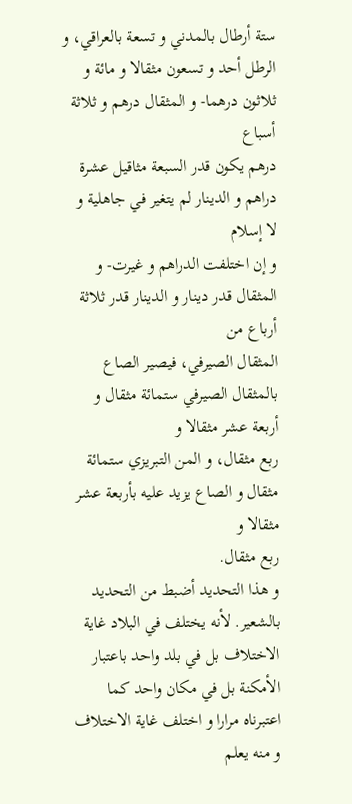ستة أرطال بالمدني و تسعة بالعراقي، و
الرطل أحد و تسعون مثقالا و مائة و ثلاثون درهما- و المثقال درهم و ثلاثة أسباع
درهم يكون قدر السبعة مثاقيل عشرة دراهم و الدينار لم يتغير في جاهلية و لا إسلام
و إن اختلفت الدراهم و غيرت- و المثقال قدر دينار و الدينار قدر ثلاثة أرباع من
المثقال الصيرفي، فيصير الصاع بالمثقال الصيرفي ستمائة مثقال و أربعة عشر مثقالا و
ربع مثقال، و المن التبريزي ستمائة مثقال و الصاع يزيد عليه بأربعة عشر مثقالا و
ربع مثقال.
و هذا التحديد أضبط من التحديد بالشعير. لأنه يختلف في البلاد غاية الاختلاف بل في بلد واحد باعتبار الأمكنة بل في مكان واحد كما اعتبرناه مرارا و اختلف غاية الاختلاف و منه يعلم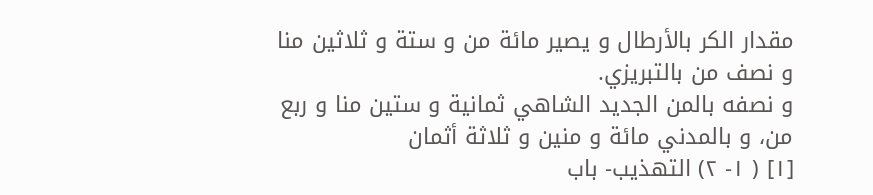مقدار الكر بالأرطال و يصير مائة من و ستة و ثلاثين منا و نصف من بالتبريزي.
و نصفه بالمن الجديد الشاهي ثمانية و ستين منا و ربع من، و بالمدني مائة و منين و ثلاثة أثمان
[١] ( ١- ٢) التهذيب- باب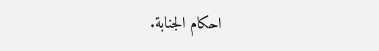احكام الجنابة.